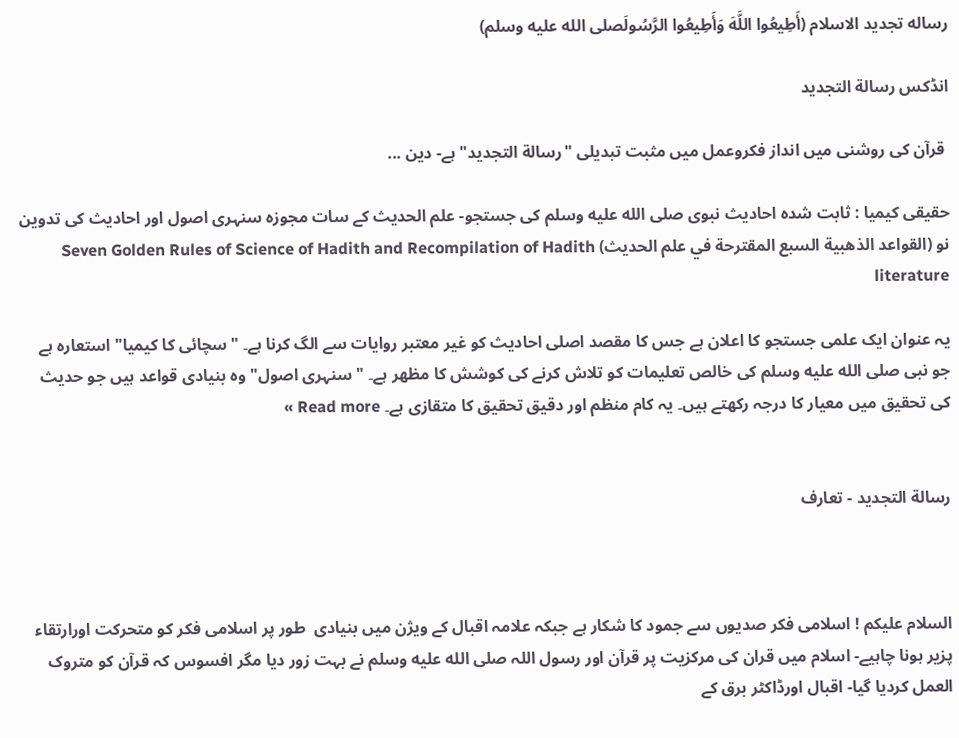رساله تجديد الاسلام (أَطِيعُوا اللَّهَ وَأَطِيعُوا الرَّسُولَصلى الله عليه وسلم)

انڈکس رسالة التجديد

 قرآن کی روشنی میں انداز فکروعمل میں مثبت تبدیلی "رسالة التجديد" ہے- دین ...

حقیقی کیمیا : ثابت شدہ احادیث نبوی صلى الله عليه وسلم کی جستجو- علم الحدیث کے سات مجوزہ سنہری اصول اور احادیث کی تدوین نو (القواعد الذهبية السبع المقترحة في علم الحديث) Seven Golden Rules of Science of Hadith and Recompilation of Hadith literature

یہ عنوان ایک علمی جستجو کا اعلان ہے جس کا مقصد اصلی احادیث کو غیر معتبر روایات سے الگ کرنا ہے۔ "سچائی کا کیمیا" استعارہ ہے جو نبی صلى الله عليه وسلم کی خالص تعلیمات کو تلاش کرنے کی کوشش کا مظھر ہے۔ "سنہری اصول" وہ بنیادی قواعد ہیں جو حدیث کی تحقیق میں معیار کا درجہ رکھتے ہیں۔ یہ کام منظم اور دقیق تحقیق کا متقازی ہے۔ Read more »


رسالة التجديد - تعارف



السلام علیکم ! اسلامی فکر صدیوں سے جمود کا شکار ہے جبکہ علامہ اقبال کے ویژن میں بنیادی  طور پر اسلامی فکر کو متحرکت اورارتقاء پزیر ہونا چاہیے- اسلام میں قران کی مرکزیت پر قرآن اور رسول اللہ صلى الله عليه وسلم نے بہت زور دیا مگر افسوس کہ قرآن کو متروک العمل کردیا گیا- اقبال اورڈاکٹر برق کے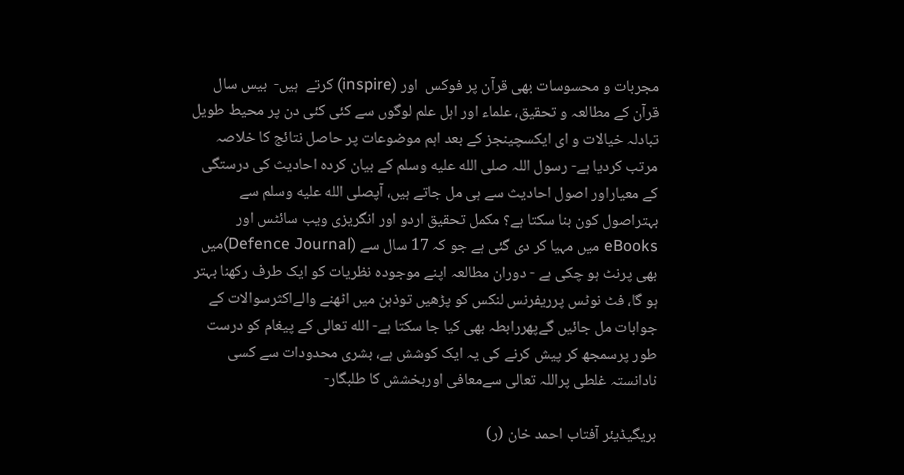مجربات و محسوسات بھی قرآن پر فوکس  اور (inspire) کرتے  ہیں-  بیس سال قرآن کے مطالعہ و تحقیق، علماء اور اہل علم لوگوں سے کئی کئی دن پر محیط طویل  تبادلہ خیالات و ای ایکسچینجز کے بعد اہم موضوعات پر حاصل نتائج کا خلاصہ مرتب کردیا ہے- رسول اللہ صلى الله عليه وسلم کے بیان کردہ احادیث کی درستگی کے معیاراور اصول احادیث سے ہی مل جاتے ہیں، آپصلى الله عليه وسلم سے بہتراصول کون بنا سکتا ہے؟ مکمل تحقیق اردو اور انگریزی ویب سائٹس اور eBooks میں مہیا کر دی گئی ہے جو کہ 17 سال سے (Defence Journal)میں بھی پرنٹ ہو چکی ہے - دوران مطالعہ اپنے موجودہ نظریات کو ایک طرف رکھنا بہتر ہو گا، فٹ نوٹس پرریفرنس لنکس کو پڑھیں توذہن میں اٹھنے والےاکثرسوالات کے جوابات مل جائیں گےپھررابطہ بھی کیا جا سکتا ہے- الله تعالی کے پیغام کو درست طور پرسمجھ کر پیش کرنے کی یہ ایک کوشش ہے، بشری محدودات سے کسی نادانستہ غلطی پراللہ تعالی سےمعافی اوربخشش کا طلبگار-

بریگیڈیئر آفتاب احمد خان (ر)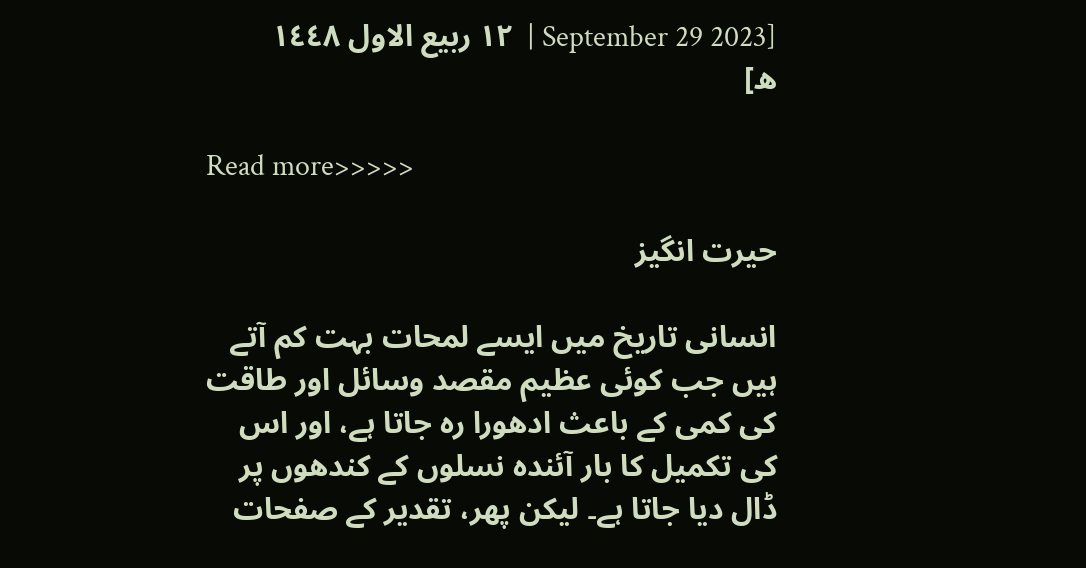[September 29 2023 |  ١٢ ربیع الاول ١٤٤٨ ھ]

Read more>>>>>

حیرت انگیز

انسانی تاریخ میں ایسے لمحات بہت کم آتے ہیں جب کوئی عظیم مقصد وسائل اور طاقت کی کمی کے باعث ادھورا رہ جاتا ہے، اور اس کی تکمیل کا بار آئندہ نسلوں کے کندھوں پر ڈال دیا جاتا ہے۔ لیکن پھر، تقدیر کے صفحات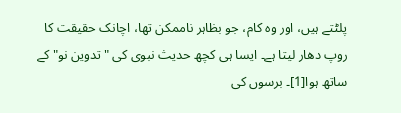پلٹتے ہیں، اور وہ کام، جو بظاہر ناممکن تھا، اچانک حقیقت کا روپ دھار لیتا ہے۔ ایسا ہی کچھ حدیث نبوی کی "تدوین نو" کے ساتھ ہوا[1]۔ برسوں کی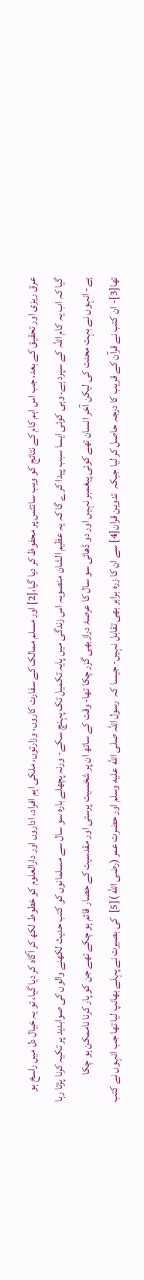عرق ریزی اور تحقیق کے بعد، جب اس اہم کام کے نتائج کو ویب سائٹس پر محفوظ کر دیا گیا،[2] اور مسلم ممالک کے سفارت کاروں، وزارتوں، ملکی اہم افراد، اداروں اور دارالعلوم کو خطوط لکھ کر آگاہ کر دیا گیا، تو یہ خیال دل میں راسخ ہو گیا کہ اب یہ کام اللہ کے سپرد ہے۔ وہی کوئی ایسا سبب پیدا کرے گا کہ یہ عظیم الشان منصوبہ اس زندگی میں پایہ تکمیل تک پہنچ سکے- ورنہ پچھلے بارہ سو سال سے مسلمانوں کو کتب حدیث لکھنے والوں کی صوابدید پر تکیہ کرنا پڑتا رہا ہے- انہوں نے بہت محنت کی لیکن آخر انسان تھے کوئی پیغمبر نہیں اور دو ڈھائی سو سال کا عرصۂ درازبھی گزر چکا تھا- وقت کے ساتھ ان پر شخسیت پرستی اور مقدسیت کے حصار قائم ہو چکے تھے جن کو پار کرنا ناممکن ہو چکا تھا[3]- ان کتب نے قرآن کے قریب کا درجہ حاصل کر لیا جبکہ  تدوین قران[4] سے ان کا زرہ برابر بھی تقابل نہیں- جیسا کہ  رسول اللہ صلى الله عليه وسلم اور حضرت عمر (رضی الله )[5]  کی بصیرت نے پہلے بھانپ لیا تھا جب انہوں نے کتب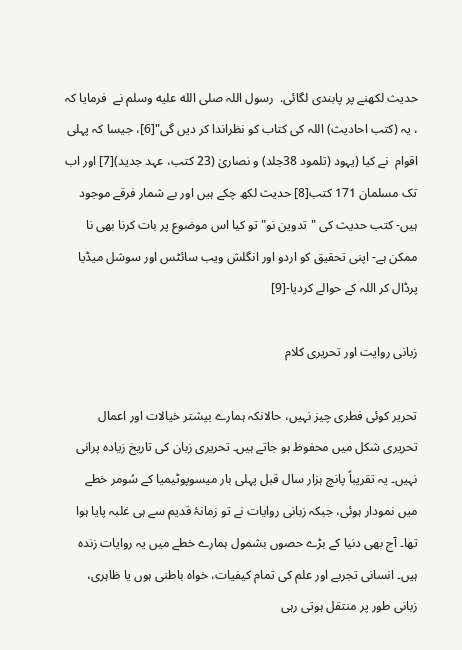حدیث لکھنے پر پابندی لگائی.  رسول اللہ صلى الله عليه وسلم نے  فرمایا کہ ، یہ (کتب احادیث) اللہ کی کتاب کو نظراندا کر دیں گی"[6]، جیسا کہ پہلی اقوام  نے کیا (یہود (تلمود 38جلد) و نصاریٰ (23 کتب، عہد جدید)[7] اور اب تک مسلمان 171 کتب[8] حدیث لکھ چکے ہیں اور بے شمار فرقے موجود ہیں- کتب حدیث کی "تدوین نو" تو کیا اس موضوع پر بات کرنا بھی نا ممکن ہے- اپنی تحقیق کو اردو اور انگلش ویب سائٹس اور سوشل میڈیا پرڈال کر اللہ کے حوالے کردیا-[9]

زبانی روایت اور تحریری کلام

تحریر کوئی فطری چیز نہیں، حالانکہ ہمارے بیشتر خیالات اور اعمال تحریری شکل میں محفوظ ہو جاتے ہیں۔ تحریری زبان کی تاریخ زیادہ پرانی نہیں۔ یہ تقریباً پانچ ہزار سال قبل پہلی بار میسوپوٹیمیا کے سُومر خطے میں نمودار ہوئی، جبکہ زبانی روایات نے تو زمانۂ قدیم سے ہی غلبہ پایا ہوا تھا۔ آج بھی دنیا کے بڑے حصوں بشمول ہمارے خطے میں یہ روایات زندہ ہیں۔ انسانی تجربے اور علم کی تمام کیفیات، خواہ باطنی ہوں یا ظاہری، زبانی طور پر منتقل ہوتی رہی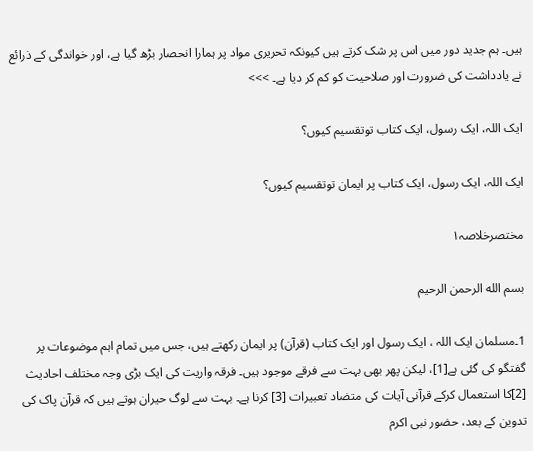ہیں۔ ہم جدید دور میں اس پر شک کرتے ہیں کیونکہ تحریری مواد پر ہمارا انحصار بڑھ گیا ہے، اور خواندگی کے ذرائع نے یادداشت کی ضرورت اور صلاحیت کو کم کر دیا ہے۔ >>>

ایک اللہ، ایک رسول، ایک کتاب توتقسیم کیوں؟

ایک اللہ، ایک رسول، ایک کتاب پر ایمان توتقسیم کیوں؟

مختصرخلاصہ١

بسم الله الرحمن الرحيم

1۔مسلمان ایک اللہ ، ایک رسول اور ایک کتاب (قرآن) پر ایمان رکھتے ہیں، جس میں تمام اہم موضوعات پر گفتگو کی گئی ہے[1]، لیکن پھر بھی بہت سے فرقے موجود ہیں۔ فرقہ واریت کی ایک بڑی وجہ مختلف احادیث [2]کا استعمال کرکے قرآنی آیات کی متضاد تعبیرات [3] کرنا ہے۔ بہت سے لوگ حیران ہوتے ہیں کہ قرآن پاک کی تدوین کے بعد، حضور نبی اکرم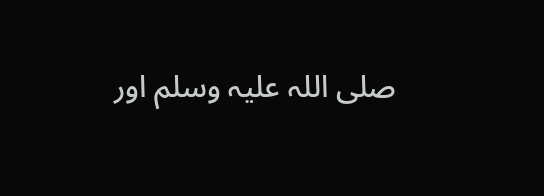صلی اللہ علیہ وسلم اور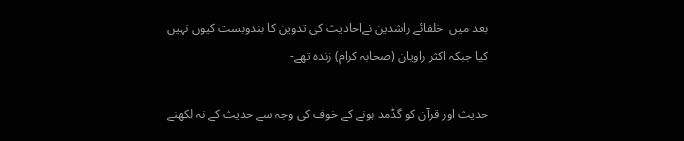بعد میں  خلفائے راشدین نےاحادیث کی تدوین کا بندوبست کیوں نہیں کیا جبکہ اکثر راویان (صحابہ کرام) زندہ تھے-

حدیث اور قرآن کو گڈمد ہونے کے خوف کی وجہ سے حدیث کے نہ لکھنے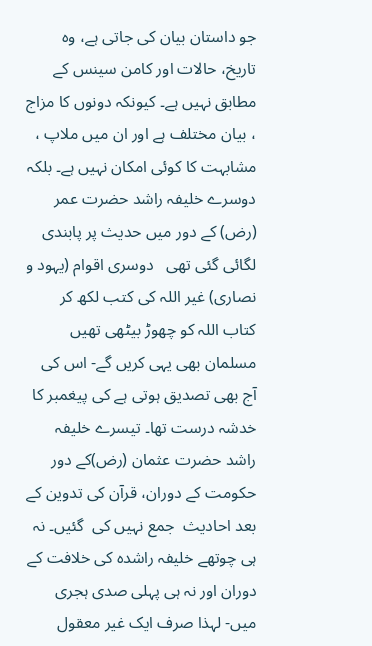جو داستان بیان کی جاتی ہے، وہ تاریخ، حالات اور کامن سینس کے مطابق نہیں ہے۔ کیونکہ دونوں کا مزاج ، بیان مختلف ہے اور ان میں ملاپ ، مشابہت کا کوئی امکان نہیں ہے۔ بلکہ دوسرے خلیفہ راشد حضرت عمر (رض) کے دور میں حدیث پر پابندی لگائی گئی تھی   دوسری اقوام (یہود و نصاری) غیر اللہ کی کتب لکھ کر کتاب اللہ کو چھوڑ بیٹھی تھیں مسلمان بھی یہی کریں گے- اس کی آج بھی تصدیق ہوتی ہے کی پیغمبر کا خدشہ درست تھا۔ تیسرے خلیفہ راشد حضرت عثمان (رض)کے دور حکومت کے دوران، قرآن کی تدوین کے بعد احادیث  جمع نہیں کی  گئیں۔ نہ ہی چوتھے خلیفہ راشدہ کی خلافت کے دوران اور نہ ہی پہلی صدی ہجری میں- لہذا صرف ایک غیر معقول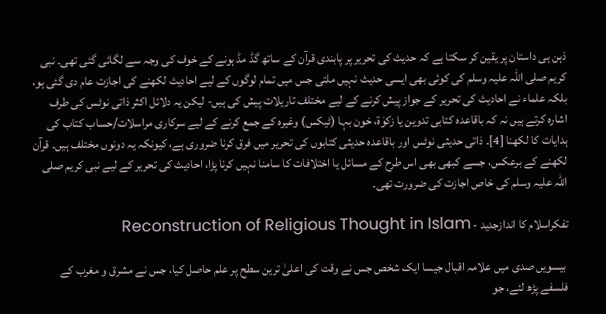ذہن ہی داستان پر یقین کر سکتا ہے کہ حدیث کی تحریر پر پابندی قرآن کے ساتھ گڈ مڈ ہونے کے خوف کی وجہ سے لگائی گئی تھی۔ نبی کریم صلی اللہ علیہ وسلم کی کوئی بھی ایسی حدیث نہیں ملتی جس میں تمام لوگوں کے لیے احادیث لکھنے کی اجازت عام دی گئی ہو، بلکہ علماء نے احادیث کی تحریر کے جواز پیش کرنے کے لیے مختلف تاریلات پیش کی ہیں- لیکن یہ دلائل اکثر ذاتی نوٹس کی طرف اشارہ کرتے ہیں نہ کہ باقاعدہ کتابی تدوین یا زکوٰۃ، خون بہا (ٹیکس) وغیرہ کے جمع کرنے کے لیے سرکاری مراسلات/حساب کتاب کی ہدایات کا لکھنا [4]۔ ذاتی حدیثی نوٹس اور باقاعدہ حدیثی کتابوں کی تحریر میں فرق کرنا ضروری ہے، کیونکہ یہ دونوں مختلف ہیں۔ قرآن لکھنے کے برعکس، جسے کبھی بھی اس طرح کے مسائل یا اختلافات کا سامنا نہیں کرنا پڑا، احادیث کی تحریر کے لیے نبی کریم صلی اللہ علیہ وسلم کی خاص اجازت کی ضرورت تھی۔

تفکراسلام کا اندازجدید - Reconstruction of Religious Thought in Islam

 بیسویں صدی میں علامہ اقبال جیسا ایک شخص جس نے وقت کی اعلیٰ ترین سطح پر علم حاصل کیا، جس نے مشرق و مغرب کے فلسفے پڑھ لئے، جو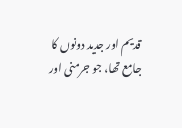قدیم اور جدید دونوں کا جامع تھا، جو جرمنی اور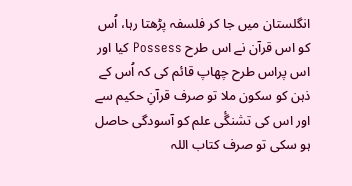انگلستان میں جا کر فلسفہ پڑھتا رہا، اُس کو اس قرآن نے اس طرح Possess کیا اور اس پراس طرح چھاپ قائم کی کہ اُس کے ذہن کو سکون ملا تو صرف قرآنِ حکیم سے اور اس کی تشنگٔی علم کو آسودگی حاصل ہو سکی تو صرف کتاب اللہ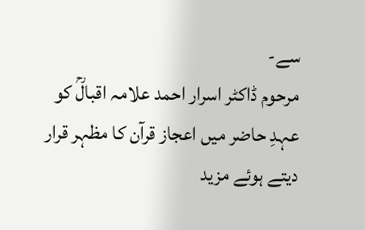سے-
مرحوم ڈاکٹر اسرار احمد علامہ اقبالؒ کو عہدِ حاضر میں اعجاز قرآن کا مظہر قرار دیتے ہوئے مزید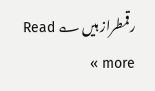رقمطراز ہیں ؎ Read more »